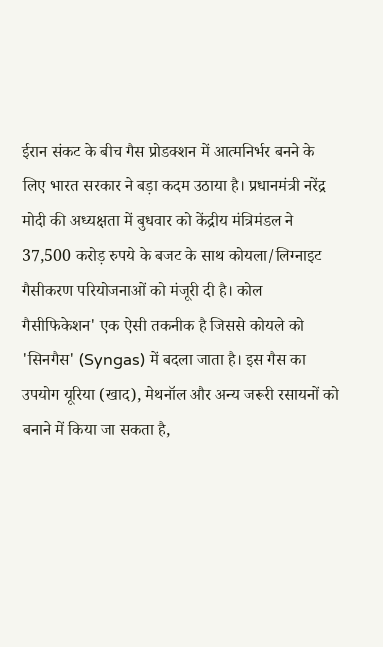ईरान संकट के बीच गैस प्रोडक्शन में आत्मनिर्भर बनने के लिए भारत सरकार ने बड़ा कदम उठाया है। प्रधानमंत्री नरेंद्र मोदी की अध्यक्षता में बुधवार को केंद्रीय मंत्रिमंडल ने 37,500 करोड़ रुपये के बजट के साथ कोयला/लिग्नाइट गैसीकरण परियोजनाओं को मंजूरी दी है। कोल गैसीफिकेशन' एक ऐसी तकनीक है जिससे कोयले को 'सिनगैस' (Syngas) में बदला जाता है। इस गैस का उपयोग यूरिया (खाद), मेथनॉल और अन्य जरूरी रसायनों को बनाने में किया जा सकता है,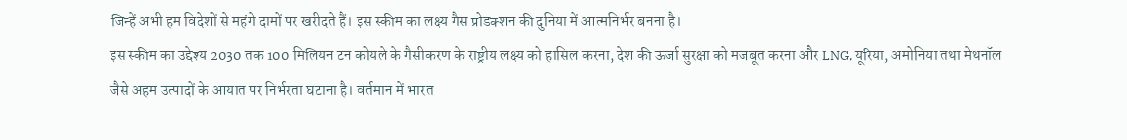जिन्हें अभी हम विदेशों से महंगे दामों पर खरीदते हैं। इस स्कीम का लक्ष्य गैस प्रोडक्शन की दुनिया में आत्मनिर्भर बनना है।
इस स्कीम का उद्देश्य 2030 तक 100 मिलियन टन कोयले के गैसीकरण के राष्ट्रीय लक्ष्य को हासिल करना, देश की ऊर्जा सुरक्षा को मजबूत करना और LNG, यूरिया, अमोनिया तथा मेथनॉल जैसे अहम उत्पादों के आयात पर निर्भरता घटाना है। वर्तमान में भारत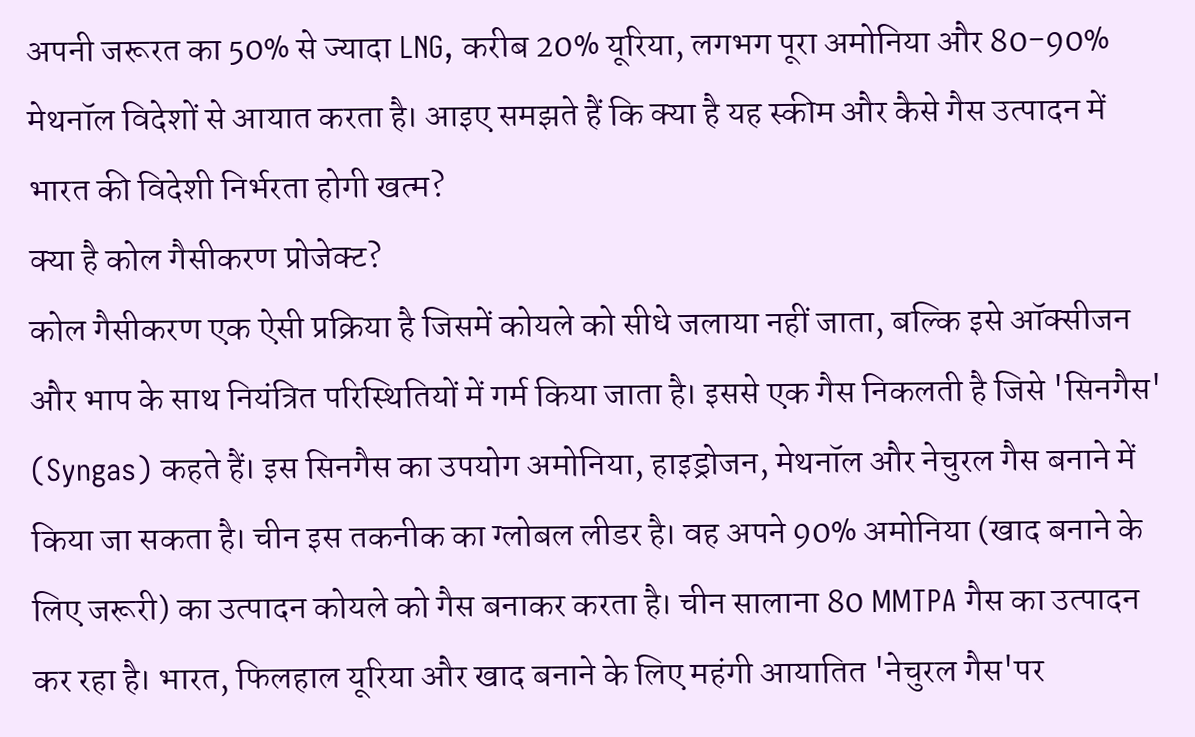अपनी जरूरत का 50% से ज्यादा LNG, करीब 20% यूरिया, लगभग पूरा अमोनिया और 80-90% मेथनॉल विदेशों से आयात करता है। आइए समझते हैं कि क्या है यह स्कीम और कैसे गैस उत्पादन में भारत की विदेशी निर्भरता होगी खत्म?
क्या है कोल गैसीकरण प्रोजेक्ट?
कोल गैसीकरण एक ऐसी प्रक्रिया है जिसमें कोयले को सीधे जलाया नहीं जाता, बल्कि इसे ऑक्सीजन और भाप के साथ नियंत्रित परिस्थितियों में गर्म किया जाता है। इससे एक गैस निकलती है जिसे 'सिनगैस' (Syngas) कहते हैं। इस सिनगैस का उपयोग अमोनिया, हाइड्रोजन, मेथनॉल और नेचुरल गैस बनाने में किया जा सकता है। चीन इस तकनीक का ग्लोबल लीडर है। वह अपने 90% अमोनिया (खाद बनाने के लिए जरूरी) का उत्पादन कोयले को गैस बनाकर करता है। चीन सालाना 80 MMTPA गैस का उत्पादन कर रहा है। भारत, फिलहाल यूरिया और खाद बनाने के लिए महंगी आयातित 'नेचुरल गैस'पर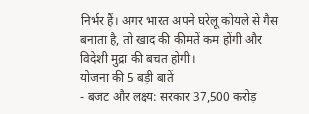निर्भर हैं। अगर भारत अपने घरेलू कोयले से गैस बनाता है, तो खाद की कीमतें कम होंगी और विदेशी मुद्रा की बचत होगी।
योजना की 5 बड़ी बातें
- बजट और लक्ष्य: सरकार 37,500 करोड़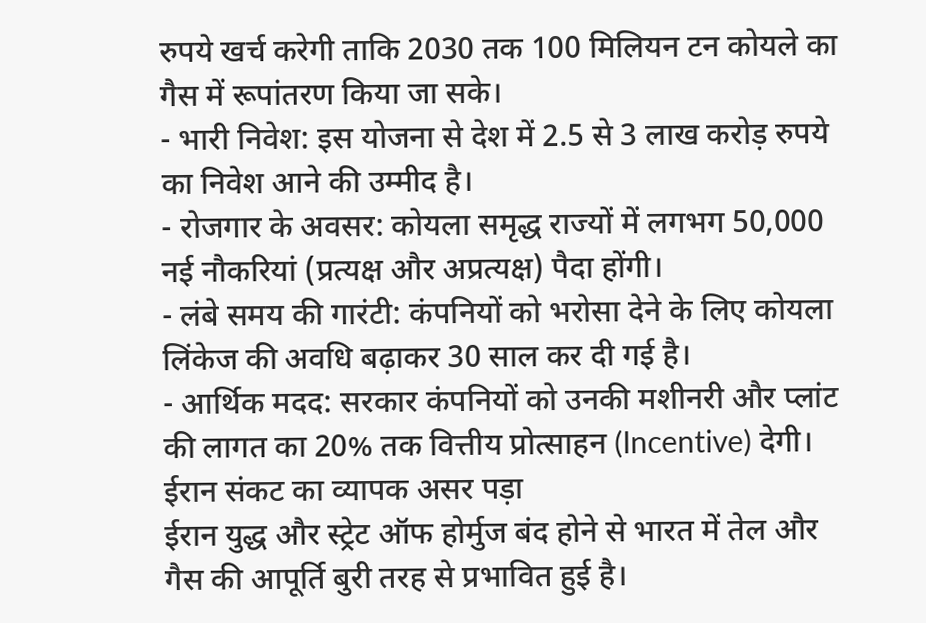रुपये खर्च करेगी ताकि 2030 तक 100 मिलियन टन कोयले का गैस में रूपांतरण किया जा सके।
- भारी निवेश: इस योजना से देश में 2.5 से 3 लाख करोड़ रुपये का निवेश आने की उम्मीद है।
- रोजगार के अवसर: कोयला समृद्ध राज्यों में लगभग 50,000 नई नौकरियां (प्रत्यक्ष और अप्रत्यक्ष) पैदा होंगी।
- लंबे समय की गारंटी: कंपनियों को भरोसा देने के लिए कोयला लिंकेज की अवधि बढ़ाकर 30 साल कर दी गई है।
- आर्थिक मदद: सरकार कंपनियों को उनकी मशीनरी और प्लांट की लागत का 20% तक वित्तीय प्रोत्साहन (Incentive) देगी।
ईरान संकट का व्यापक असर पड़ा
ईरान युद्ध और स्ट्रेट ऑफ होर्मुज बंद होने से भारत में तेल और गैस की आपूर्ति बुरी तरह से प्रभावित हुई है।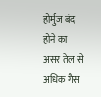होर्मुज बंद होने का असर तेल से अधिक गैस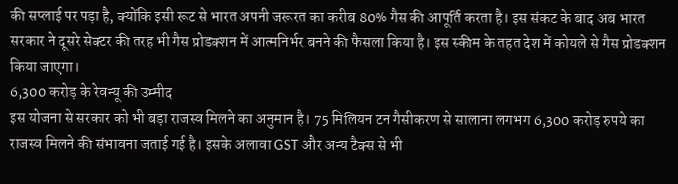की सप्लाई पर पड़ा है, क्योंकि इसी रूट से भारत अपनी जरूरत का करीब 80% गैस की आपूर्ति करता है। इस संकट के बाद अब भारत सरकार ने दूसरे सेक्टर की तरह भी गैस प्रोडक्शन में आत्मनिर्भर बनने की फैसला किया है। इस स्कीम के तहत देश में कोयले से गैस प्रोडक्शन किया जाएगा।
6,300 करोड़ के रेवन्यू की उम्मीद
इस योजना से सरकार को भी बड़ा राजस्व मिलने का अनुमान है। 75 मिलियन टन गैसीकरण से सालाना लगभग 6,300 करोड़ रुपये का राजस्व मिलने की संभावना जताई गई है। इसके अलावा GST और अन्य टैक्स से भी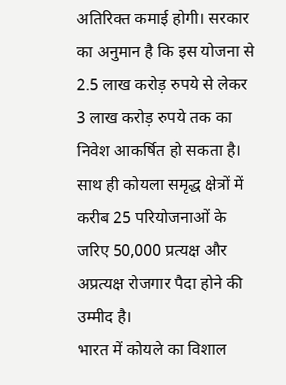अतिरिक्त कमाई होगी। सरकार का अनुमान है कि इस योजना से 2.5 लाख करोड़ रुपये से लेकर 3 लाख करोड़ रुपये तक का निवेश आकर्षित हो सकता है। साथ ही कोयला समृद्ध क्षेत्रों में करीब 25 परियोजनाओं के जरिए 50,000 प्रत्यक्ष और अप्रत्यक्ष रोजगार पैदा होने की उम्मीद है।
भारत में कोयले का विशाल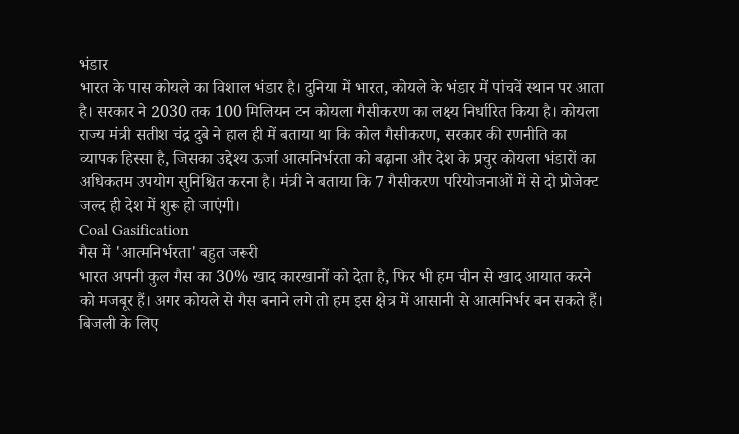भंडार
भारत के पास कोयले का विशाल भंडार है। दुनिया में भारत, कोयले के भंडार में पांचवें स्थान पर आता है। सरकार ने 2030 तक 100 मिलियन टन कोयला गैसीकरण का लक्ष्य निर्धारित किया है। कोयला राज्य मंत्री सतीश चंद्र दुबे ने हाल ही में बताया था कि कोल गैसीकरण, सरकार की रणनीति का व्यापक हिस्सा है, जिसका उद्देश्य ऊर्जा आत्मनिर्भरता को बढ़ाना और देश के प्रचुर कोयला भंडारों का अधिकतम उपयोग सुनिश्चित करना है। मंत्री ने बताया कि 7 गैसीकरण परियोजनाओं में से दो प्रोजेक्ट जल्द ही देश में शुरू हो जाएंगी।
Coal Gasification
गैस में 'आत्मनिर्भरता' बहुत जरूरी
भारत अपनी कुल गैस का 30% खाद कारखानों को देता है, फिर भी हम चीन से खाद आयात करने को मजबूर हैं। अगर कोयले से गैस बनाने लगे तो हम इस क्षेत्र में आसानी से आत्मनिर्भर बन सकते हैं। बिजली के लिए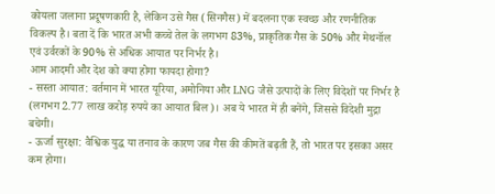कोयला जलाना प्रदूषणकारी है, लेकिन उसे गैस (सिनगैस) में बदलना एक स्वच्छ और रणनीतिक विकल्प है। बता दें कि भारत अभी कच्चे तेल के लगभग 83%, प्राकृतिक गैस के 50% और मेथनॉल एवं उर्वरकों के 90% से अधिक आयात पर निर्भर है।
आम आदमी और देश को क्या होगा फायदा होगा?
- सस्ता आयात: वर्तमान में भारत यूरिया, अमोनिया और LNG जैसे उत्पादों के लिए विदेशों पर निर्भर है (लगभग 2.77 लाख करोड़ रुपये का आयात बिल)। अब ये भारत में ही बनेंगे, जिससे विदेशी मुद्रा बचेगी।
- ऊर्जा सुरक्षा: वैश्विक युद्ध या तनाव के कारण जब गैस की कीमतें बढ़ती हैं, तो भारत पर इसका असर कम होगा।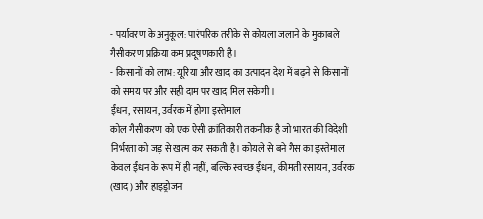- पर्यावरण के अनुकूल: पारंपरिक तरीके से कोयला जलाने के मुकाबले गैसीकरण प्रक्रिया कम प्रदूषणकारी है।
- किसानों को लाभ: यूरिया और खाद का उत्पादन देश में बढ़ने से किसानों को समय पर और सही दाम पर खाद मिल सकेगी।
ईंधन, रसायन, उर्वरक में होगा इस्तेमाल
कोल गैसीकरण को एक ऐसी क्रांतिकारी तकनीक है जो भारत की विदेशी निर्भरता को जड़ से खत्म कर सकती है। कोयले से बने गैस का इस्तेमाल केवल ईंधन के रूप में ही नहीं, बल्कि स्वच्छ ईंधन, कीमती रसायन, उर्वरक (खाद) और हाइड्रोजन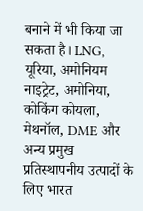बनाने में भी किया जा सकता है। LNG, यूरिया, अमोनियम नाइट्रेट, अमोनिया, कोकिंग कोयला, मेथनॉल, DME और अन्य प्रमुख प्रतिस्थापनीय उत्पादों के लिए भारत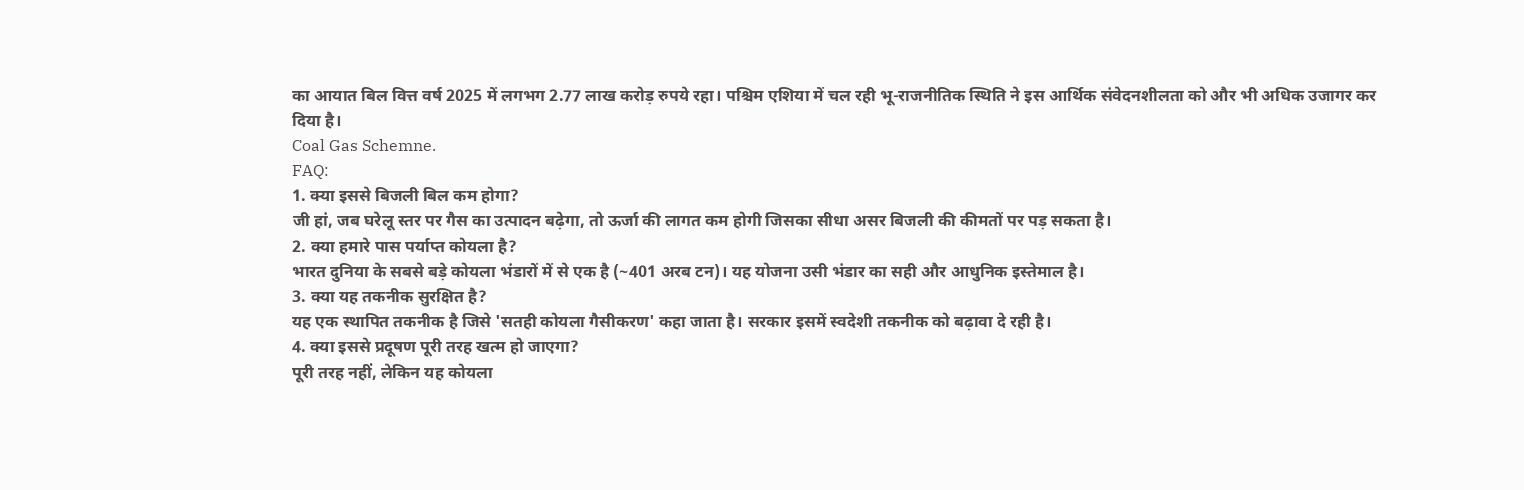का आयात बिल वित्त वर्ष 2025 में लगभग 2.77 लाख करोड़ रुपये रहा। पश्चिम एशिया में चल रही भू-राजनीतिक स्थिति ने इस आर्थिक संवेदनशीलता को और भी अधिक उजागर कर दिया है।
Coal Gas Schemne.
FAQ:
1. क्या इससे बिजली बिल कम होगा?
जी हां, जब घरेलू स्तर पर गैस का उत्पादन बढ़ेगा, तो ऊर्जा की लागत कम होगी जिसका सीधा असर बिजली की कीमतों पर पड़ सकता है।
2. क्या हमारे पास पर्याप्त कोयला है?
भारत दुनिया के सबसे बड़े कोयला भंडारों में से एक है (~401 अरब टन)। यह योजना उसी भंडार का सही और आधुनिक इस्तेमाल है।
3. क्या यह तकनीक सुरक्षित है?
यह एक स्थापित तकनीक है जिसे 'सतही कोयला गैसीकरण' कहा जाता है। सरकार इसमें स्वदेशी तकनीक को बढ़ावा दे रही है।
4. क्या इससे प्रदूषण पूरी तरह खत्म हो जाएगा?
पूरी तरह नहीं, लेकिन यह कोयला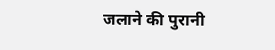जलाने की पुरानी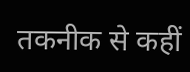तकनीक से कहीं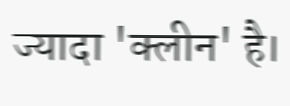ज्यादा 'क्लीन' है।